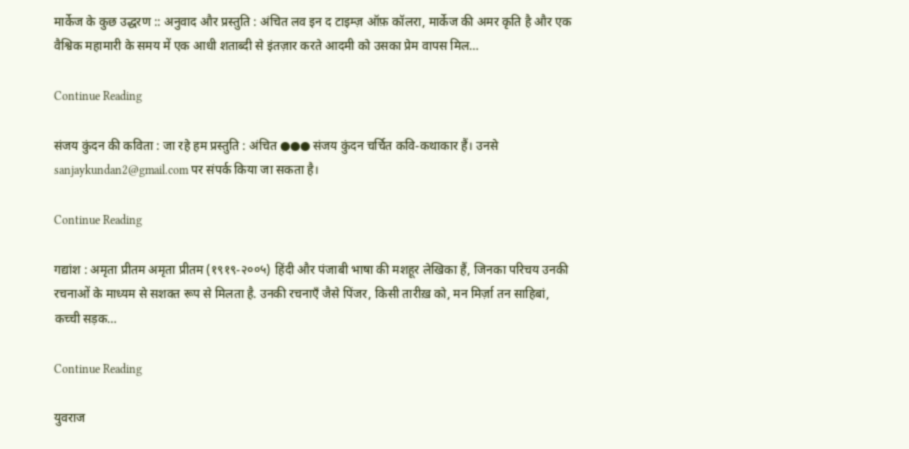मार्केज के कुछ उद्धरण :: अनुवाद और प्रस्तुति : अंचित लव इन द टाइम्ज़ ऑफ़ कॉलरा, मार्केज की अमर कृति है और एक वैश्विक महामारी के समय में एक आधी शताब्दी से इंतज़ार करते आदमी को उसका प्रेम वापस मिल…

Continue Reading

संजय कुंदन की कविता : जा रहे हम प्रस्तुति : अंचित ●●● संजय कुंदन चर्चित कवि-कथाकार हैं। उनसे sanjaykundan2@gmail.com पर संपर्क किया जा सकता है।

Continue Reading

गद्यांश : अमृता प्रीतम अमृता प्रीतम (१९१९-२००५) हिंदी और पंजाबी भाषा की मशहूर लेखिका हैं, जिनका परिचय उनकी रचनाओं के माध्यम से सशक्त रूप से मिलता है. उनकी रचनाएँ जैसे पिंजर, किसी तारीख़ को, मन मिर्ज़ा तन साहिबां, कच्ची सड़क…

Continue Reading

युवराज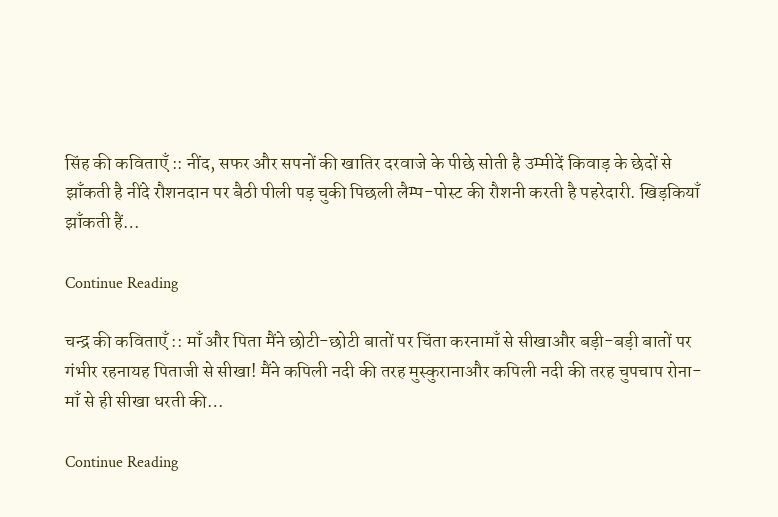सिंह की कविताएँ :: नींद, सफर और सपनों की खातिर दरवाजे के पीछे सोती है उम्मीदें किवाड़ के छेदों से झाँकती है नींदे रौशनदान पर बैठी पीली पड़ चुकी पिछली लैम्प-पोस्ट की रौशनी करती है पहरेदारी. खिड़कियाँ झाँकती हैं…

Continue Reading

चन्द्र की कविताएँ :: माँ और पिता मैंने छोटी-छोटी बातों पर चिंता करनामाँ से सीखाऔर बड़ी-बड़ी बातों पर गंभीर रहनायह पिताजी से सीखा! मैंने कपिली नदी की तरह मुस्कुरानाऔर कपिली नदी की तरह चुपचाप रोना-माँ से ही सीखा धरती की…

Continue Reading